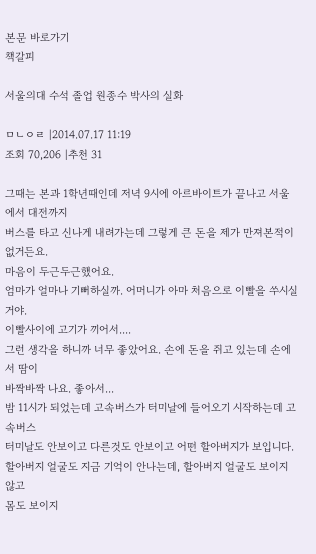본문 바로가기
책갈피

서울의대 수석 졸업 원종수 박사의 실화

ㅁㄴㅇㄹ |2014.07.17 11:19
조회 70,206 |추천 31

그때는 본과 1학년때인데 저녁 9시에 아르바이트가 끝나고 서울에서 대전까지
버스를 타고 신나게 내려가는데 그렇게 큰 돈을 제가 만져본적이 없거든요.
마음이 두근두근했어요.
엄마가 얼마나 기뻐하실까. 어머니가 아마 처음으로 이빨을 쑤시실거야.
이빨사이에 고기가 끼어서....
그런 생각을 하니까 너무 좋았어요. 손에 돈을 쥐고 있는데 손에서 땀이
바짝바짝 나요. 좋아서...
밤 11시가 되었는데 고속버스가 터미날에 들어오기 시작하는데 고속버스
터미날도 안보이고 다른것도 안보이고 어떤 할아버지가 보입니다.
할아버지 얼굴도 지금 기억이 안나는데, 할아버지 얼굴도 보이지 않고
몸도 보이지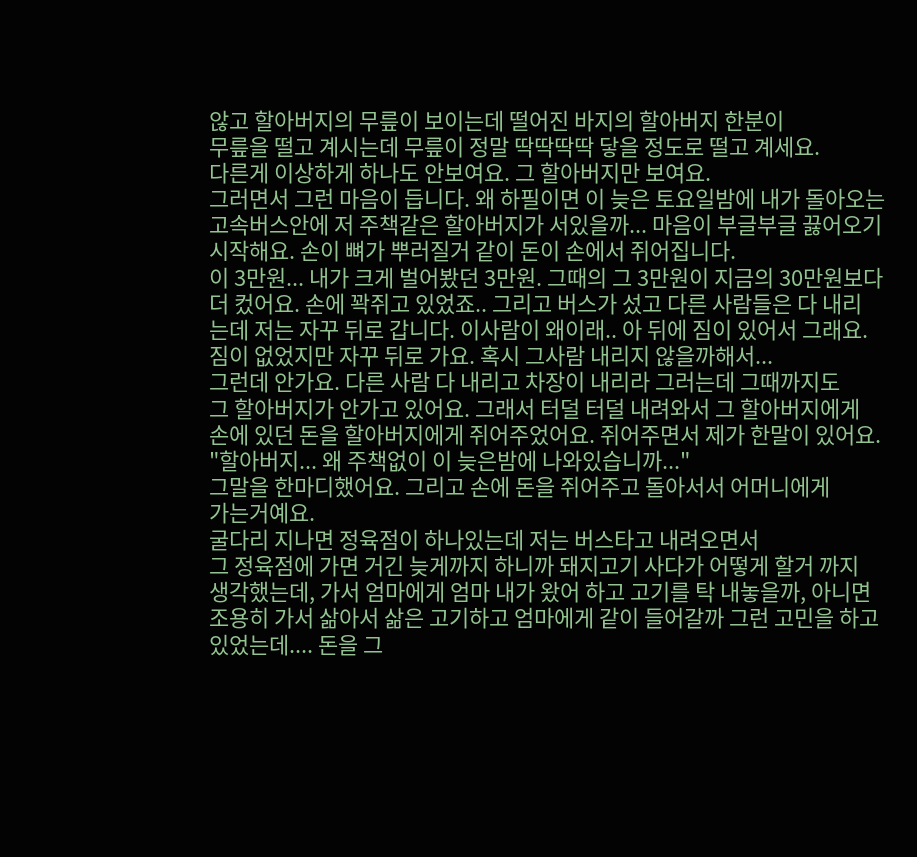않고 할아버지의 무릎이 보이는데 떨어진 바지의 할아버지 한분이
무릎을 떨고 계시는데 무릎이 정말 딱딱딱딱 닿을 정도로 떨고 계세요.
다른게 이상하게 하나도 안보여요. 그 할아버지만 보여요.
그러면서 그런 마음이 듭니다. 왜 하필이면 이 늦은 토요일밤에 내가 돌아오는
고속버스안에 저 주책같은 할아버지가 서있을까... 마음이 부글부글 끓어오기
시작해요. 손이 뼈가 뿌러질거 같이 돈이 손에서 쥐어집니다.
이 3만원... 내가 크게 벌어봤던 3만원. 그때의 그 3만원이 지금의 30만원보다
더 컸어요. 손에 꽉쥐고 있었죠.. 그리고 버스가 섰고 다른 사람들은 다 내리
는데 저는 자꾸 뒤로 갑니다. 이사람이 왜이래.. 아 뒤에 짐이 있어서 그래요.
짐이 없었지만 자꾸 뒤로 가요. 혹시 그사람 내리지 않을까해서...
그런데 안가요. 다른 사람 다 내리고 차장이 내리라 그러는데 그때까지도
그 할아버지가 안가고 있어요. 그래서 터덜 터덜 내려와서 그 할아버지에게
손에 있던 돈을 할아버지에게 쥐어주었어요. 쥐어주면서 제가 한말이 있어요.
"할아버지... 왜 주책없이 이 늦은밤에 나와있습니까..."
그말을 한마디했어요. 그리고 손에 돈을 쥐어주고 돌아서서 어머니에게
가는거예요.
굴다리 지나면 정육점이 하나있는데 저는 버스타고 내려오면서
그 정육점에 가면 거긴 늦게까지 하니까 돼지고기 사다가 어떻게 할거 까지
생각했는데, 가서 엄마에게 엄마 내가 왔어 하고 고기를 탁 내놓을까, 아니면
조용히 가서 삶아서 삶은 고기하고 엄마에게 같이 들어갈까 그런 고민을 하고
있었는데.... 돈을 그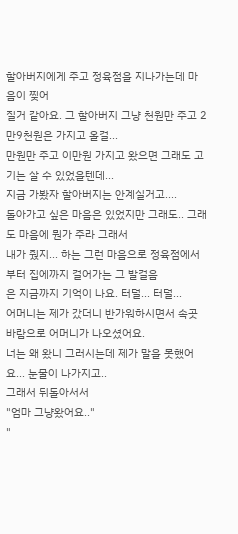할아버지에게 주고 정육점을 지나가는데 마음이 찢어
질거 같아요. 그 할아버지 그냥 천원만 주고 2만9천원은 가지고 올걸...
만원만 주고 이만원 가지고 왔으면 그래도 고기는 살 수 있었을텐데...
지금 가봤자 할아버지는 안계실거고....
돌아가고 싶은 마음은 있었지만 그래도.. 그래도 마음에 뭔가 주라 그래서
내가 줬지... 하는 그런 마음으로 정육점에서부터 집에까지 걸어가는 그 발걸음
은 지금까지 기억이 나요. 터덜... 터덜...
어머니는 제가 갔더니 반가워하시면서 속곳바람으로 어머니가 나오셨어요.
너는 왜 왔니 그러시는데 제가 말을 못했어요... 눈물이 나가지고..
그래서 뒤돌아서서
"엄마 그냥왔어요.."
"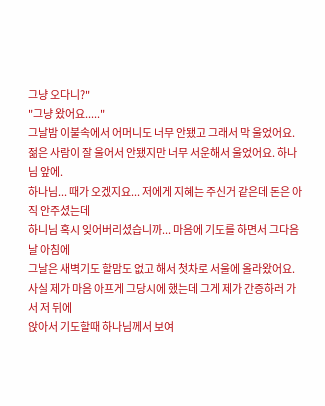그냥 오다니?"
"그냥 왔어요....."
그날밤 이불속에서 어머니도 너무 안됐고 그래서 막 울었어요.
젊은 사람이 잘 울어서 안됐지만 너무 서운해서 울었어요. 하나님 앞에.
하나님... 때가 오겠지요... 저에게 지혜는 주신거 같은데 돈은 아직 안주셨는데
하니님 혹시 잊어버리셨습니까... 마음에 기도를 하면서 그다음날 아침에
그날은 새벽기도 할맘도 없고 해서 첫차로 서울에 올라왔어요.
사실 제가 마음 아프게 그당시에 했는데 그게 제가 간증하러 가서 저 뒤에
앉아서 기도할때 하나님께서 보여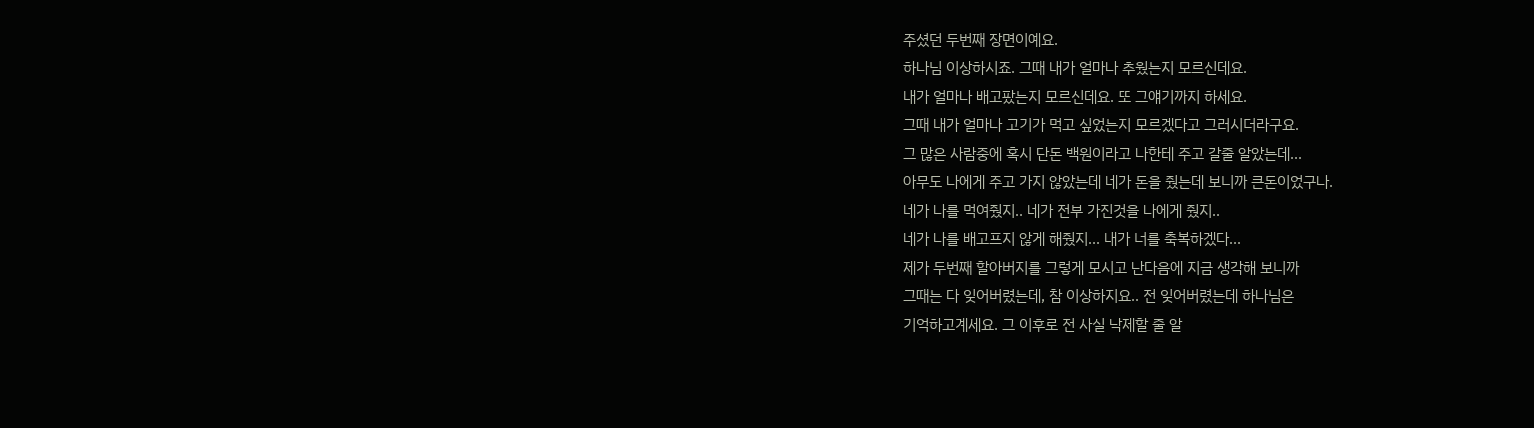주셨던 두번째 장면이예요.
하나님 이상하시죠. 그때 내가 얼마나 추웠는지 모르신데요.
내가 얼마나 배고팠는지 모르신데요. 또 그얘기까지 하세요.
그때 내가 얼마나 고기가 먹고 싶었는지 모르겠다고 그러시더라구요.
그 많은 사람중에 혹시 단돈 백원이라고 나한테 주고 갈줄 알았는데...
아무도 나에게 주고 가지 않았는데 네가 돈을 줬는데 보니까 큰돈이었구나.
네가 나를 먹여줬지.. 네가 전부 가진것을 나에게 줬지..
네가 나를 배고프지 않게 해줬지... 내가 너를 축복하겠다...
제가 두번째 할아버지를 그렇게 모시고 난다음에 지금 생각해 보니까
그때는 다 잊어버렸는데, 참 이상하지요.. 전 잊어버렸는데 하나님은
기억하고계세요. 그 이후로 전 사실 낙제할 줄 알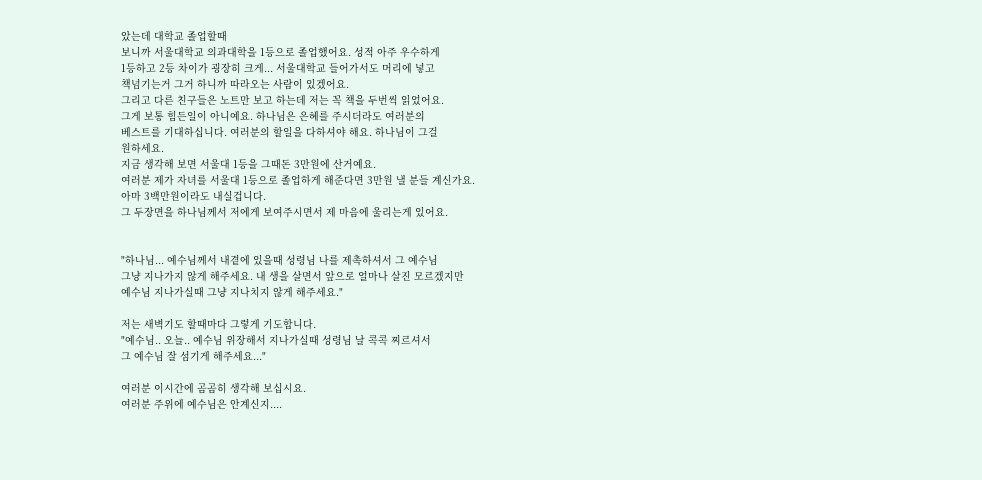았는데 대학교 졸업할때
보니까 서울대학교 의과대학을 1등으로 졸업했어요. 성적 아주 우수하게
1등하고 2등 차이가 굉장히 크게... 서울대학교 들어가서도 머리에 넣고
책넘기는거 그거 하니까 따라오는 사람이 있겠어요.
그리고 다른 친구들은 노트만 보고 하는데 저는 꼭 책을 두번씩 읽었어요.
그게 보통 힘든일이 아니예요. 하나님은 은혜를 주시더라도 여러분의
베스트를 기대하십니다. 여러분의 할일을 다하셔야 해요. 하나님이 그걸
원하세요.
지금 생각해 보면 서울대 1등을 그때돈 3만원에 산거예요.
여러분 제가 자녀를 서울대 1등으로 졸업하게 해준다면 3만원 낼 분들 계신가요.
아마 3백만원이라도 내실겁니다.
그 두장면을 하나님께서 저에게 보여주시면서 제 마음에 울리는게 있어요.


"하나님... 예수님께서 내곁에 있을때 성령님 나를 제촉하셔서 그 예수님
그냥 지나가지 않게 해주세요. 내 생을 살면서 앞으로 얼마나 살진 모르겠지만
예수님 지나가실때 그냥 지나치지 않게 해주세요."

저는 새벽기도 할때마다 그렇게 기도합니다.
"예수님.. 오늘.. 예수님 위장해서 지나가실때 성령님 날 콕콕 찌르셔서
그 예수님 잘 섬기게 해주세요..."

여러분 이시간에 곰곰히 생각해 보십시요.
여러분 주위에 예수님은 안계신지....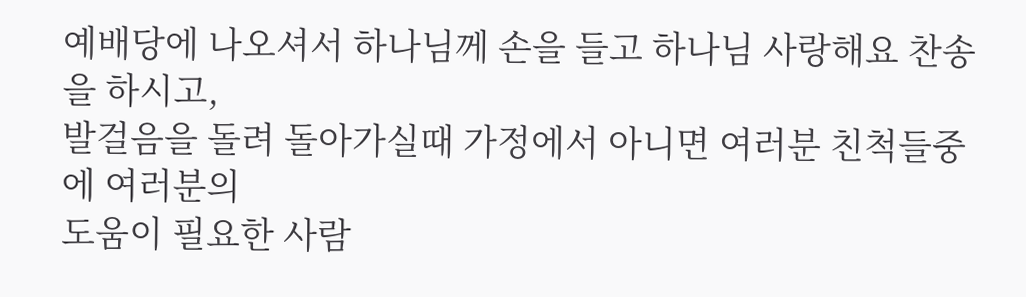예배당에 나오셔서 하나님께 손을 들고 하나님 사랑해요 찬송을 하시고,
발걸음을 돌려 돌아가실때 가정에서 아니면 여러분 친척들중에 여러분의
도움이 필요한 사람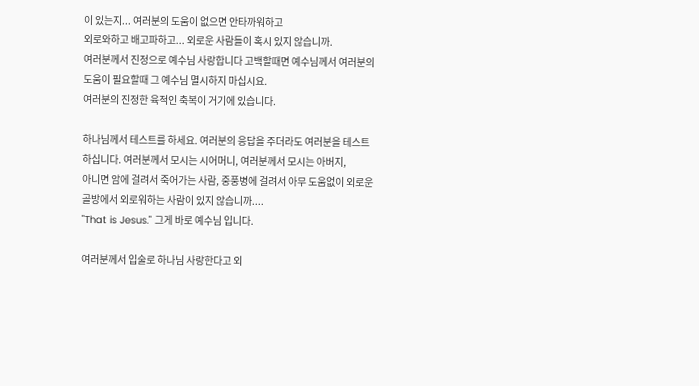이 있는지... 여러분의 도움이 없으면 안타까워하고
외로와하고 배고파하고... 외로운 사람들이 혹시 있지 않습니까.
여러분께서 진정으로 예수님 사랑합니다 고백할때면 예수님께서 여러분의
도움이 필요할때 그 예수님 멸시하지 마십시요.
여러분의 진정한 육적인 축복이 거기에 있습니다.

하나님께서 테스트를 하세요. 여러분의 응답을 주더라도 여러분을 테스트
하십니다. 여러분께서 모시는 시어머니, 여러분께서 모시는 아버지,
아니면 암에 걸려서 죽어가는 사람, 중풍병에 걸려서 아무 도움없이 외로운
골방에서 외로워하는 사람이 있지 않습니까....
"That is Jesus." 그게 바로 예수님 입니다.

여러분께서 입술로 하나님 사랑한다고 외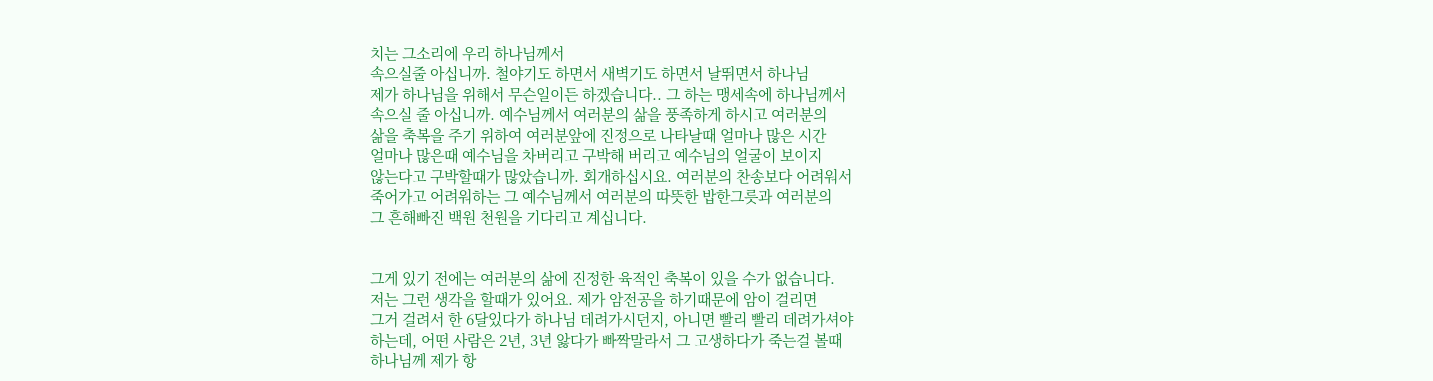치는 그소리에 우리 하나님께서
속으실줄 아십니까. 철야기도 하면서 새벽기도 하면서 날뛰면서 하나님
제가 하나님을 위해서 무슨일이든 하겠습니다.. 그 하는 맹세속에 하나님께서
속으실 줄 아십니까. 예수님께서 여러분의 삶을 풍족하게 하시고 여러분의
삶을 축복을 주기 위하여 여러분앞에 진정으로 나타날때 얼마나 많은 시간
얼마나 많은때 예수님을 차버리고 구박해 버리고 예수님의 얼굴이 보이지
않는다고 구박할때가 많았습니까. 회개하십시요. 여러분의 찬송보다 어려워서
죽어가고 어려워하는 그 예수님께서 여러분의 따뜻한 밥한그릇과 여러분의
그 흔해빠진 백원 천원을 기다리고 계십니다.


그게 있기 전에는 여러분의 삶에 진정한 육적인 축복이 있을 수가 없습니다.
저는 그런 생각을 할때가 있어요. 제가 암전공을 하기때문에 암이 걸리면
그거 걸려서 한 6달있다가 하나님 데려가시던지, 아니면 빨리 빨리 데려가셔야
하는데, 어떤 사람은 2년, 3년 앓다가 빠짝말라서 그 고생하다가 죽는걸 볼때
하나님께 제가 항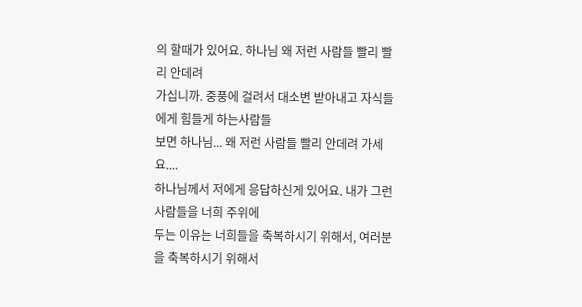의 할때가 있어요. 하나님 왜 저런 사람들 빨리 빨리 안데려
가십니까. 중풍에 걸려서 대소변 받아내고 자식들에게 힘들게 하는사람들
보면 하나님... 왜 저런 사람들 빨리 안데려 가세요....
하나님께서 저에게 응답하신게 있어요. 내가 그런사람들을 너희 주위에
두는 이유는 너희들을 축복하시기 위해서, 여러분을 축복하시기 위해서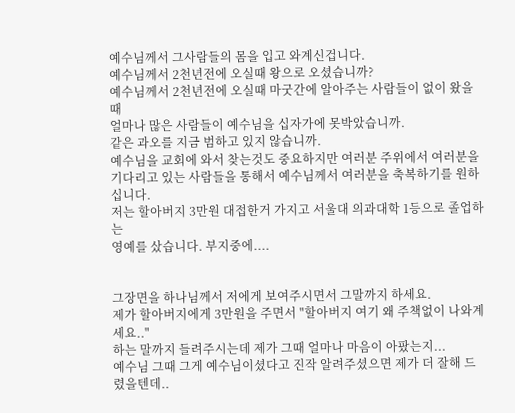예수님께서 그사람들의 몸을 입고 와계신겁니다.
예수님께서 2천년전에 오실때 왕으로 오셨습니까?
예수님께서 2천년전에 오실때 마굿간에 알아주는 사람들이 없이 왔을때
얼마나 많은 사람들이 예수님을 십자가에 못박았습니까.
같은 과오를 지금 범하고 있지 않습니까.
예수님을 교회에 와서 찾는것도 중요하지만 여러분 주위에서 여러분을
기다리고 있는 사람들을 통해서 예수님께서 여러분을 축복하기를 원하십니다.
저는 할아버지 3만원 대접한거 가지고 서울대 의과대학 1등으로 졸업하는
영예를 샀습니다. 부지중에....


그장면을 하나님께서 저에게 보여주시면서 그말까지 하세요.
제가 할아버지에게 3만원을 주면서 "할아버지 여기 왜 주책없이 나와계세요.."
하는 말까지 들려주시는데 제가 그때 얼마나 마음이 아팠는지...
예수님 그때 그게 예수님이셨다고 진작 알려주셨으면 제가 더 잘해 드렸을텐데..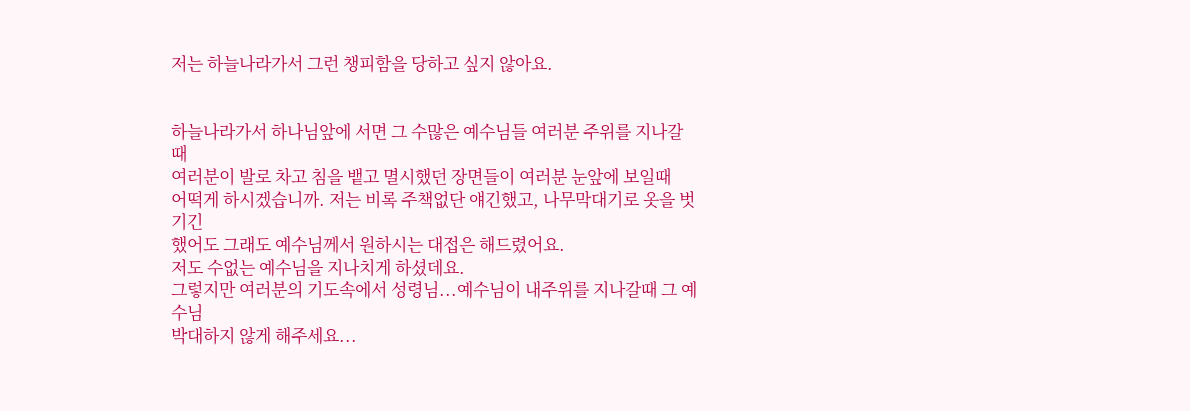저는 하늘나라가서 그런 챙피함을 당하고 싶지 않아요.


하늘나라가서 하나님앞에 서면 그 수많은 예수님들 여러분 주위를 지나갈때
여러분이 발로 차고 침을 뱉고 멸시했던 장면들이 여러분 눈앞에 보일때
어떡게 하시겠습니까. 저는 비록 주책없단 얘긴했고, 나무막대기로 옷을 벗기긴
했어도 그래도 예수님께서 원하시는 대접은 해드렸어요.
저도 수없는 예수님을 지나치게 하셨데요.
그렇지만 여러분의 기도속에서 성령님...예수님이 내주위를 지나갈때 그 예수님
박대하지 않게 해주세요...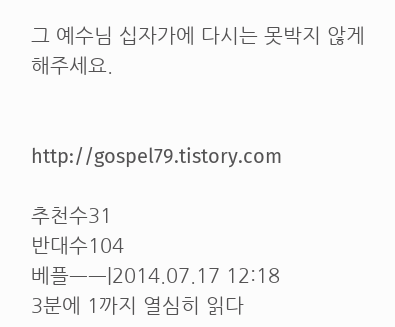그 예수님 십자가에 다시는 못박지 않게 해주세요.


http://gospel79.tistory.com

추천수31
반대수104
베플ㅡㅡ|2014.07.17 12:18
3분에 1까지 열심히 읽다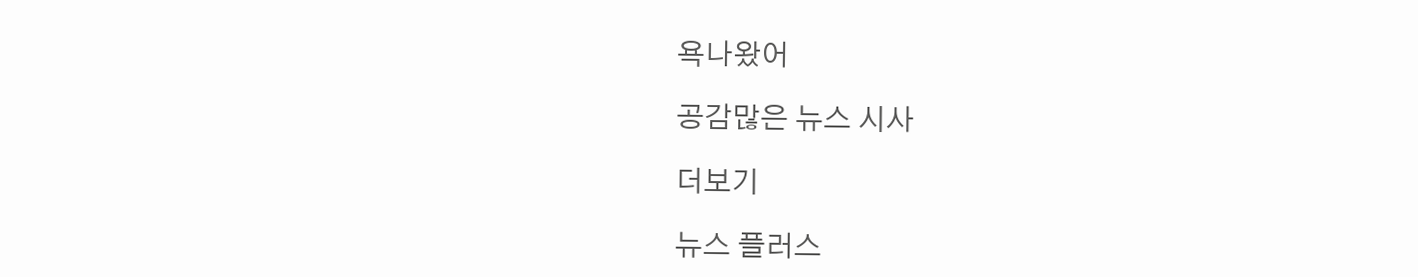욕나왔어

공감많은 뉴스 시사

더보기

뉴스 플러스